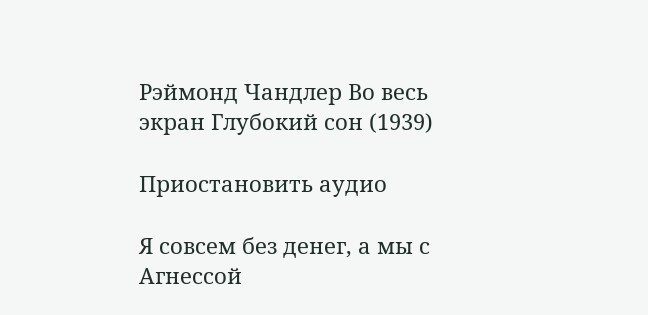Рэймонд Чандлер Во весь экран Глубокий сон (1939)

Приостановить аудио

Я совсем без денег, а мы с Агнессой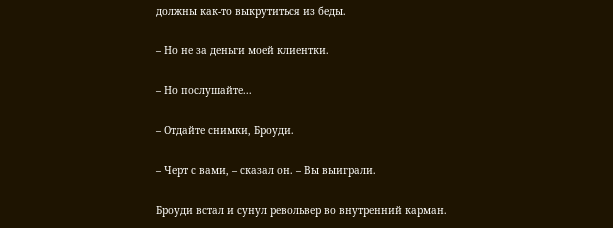должны как-то выкрутиться из беды.

– Но не за деньги моей клиентки.

– Но послушайте...

– Отдайте снимки, Броуди.

– Черт с вами, – сказал он. – Вы выиграли.

Броуди встал и сунул револьвер во внутренний карман.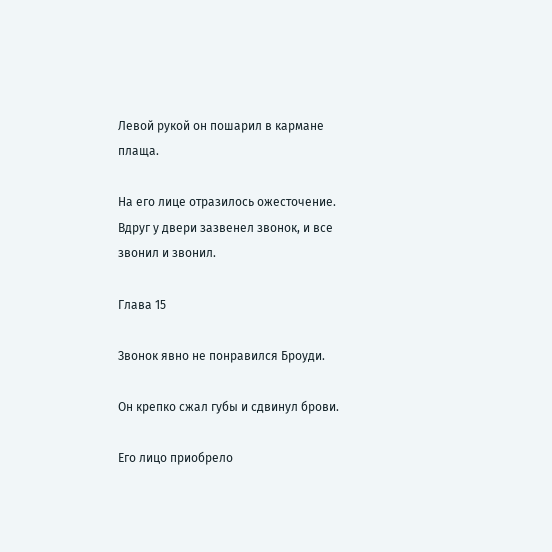Левой рукой он пошарил в кармане плаща.

На его лице отразилось ожесточение. Вдруг у двери зазвенел звонок, и все звонил и звонил.

Глава 15

Звонок явно не понравился Броуди.

Он крепко сжал губы и сдвинул брови.

Его лицо приобрело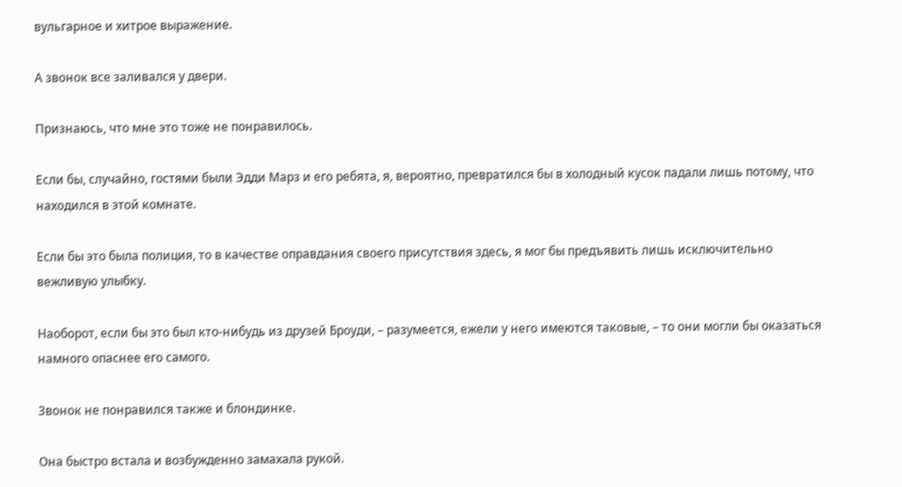вульгарное и хитрое выражение.

А звонок все заливался у двери.

Признаюсь, что мне это тоже не понравилось.

Если бы, случайно, гостями были Эдди Марз и его ребята, я, вероятно, превратился бы в холодный кусок падали лишь потому, что находился в этой комнате.

Если бы это была полиция, то в качестве оправдания своего присутствия здесь, я мог бы предъявить лишь исключительно вежливую улыбку.

Наоборот, если бы это был кто-нибудь из друзей Броуди, – разумеется, ежели у него имеются таковые, – то они могли бы оказаться намного опаснее его самого.

Звонок не понравился также и блондинке.

Она быстро встала и возбужденно замахала рукой.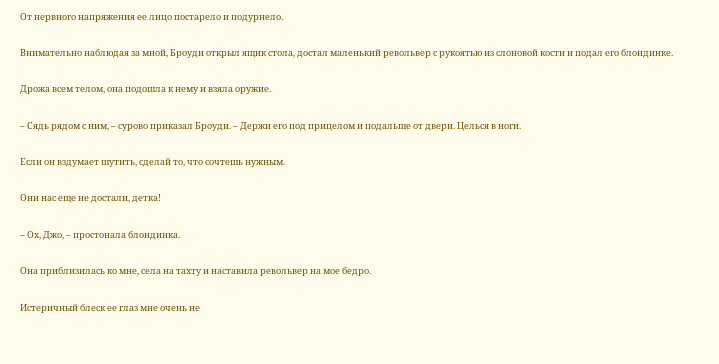От нервного напряжения ее лицо постарело и подурнело.

Внимательно наблюдая за мной, Броуди открыл ящик стола, достал маленький револьвер с рукоятью из слоновой кости и подал его блондинке.

Дрожа всем телом, она подошла к нему и взяла оружие.

– Сядь рядом с ним, – сурово приказал Броуди. – Держи его под прицелом и подальше от двери. Целься в ноги.

Если он вздумает шутить, сделай то, что сочтешь нужным.

Они нас еще не достали, детка!

– Ох, Джо, – простонала блондинка.

Она приблизилась ко мне, села на тахту и наставила револьвер на мое бедро.

Истеричный блеск ее глаз мне очень не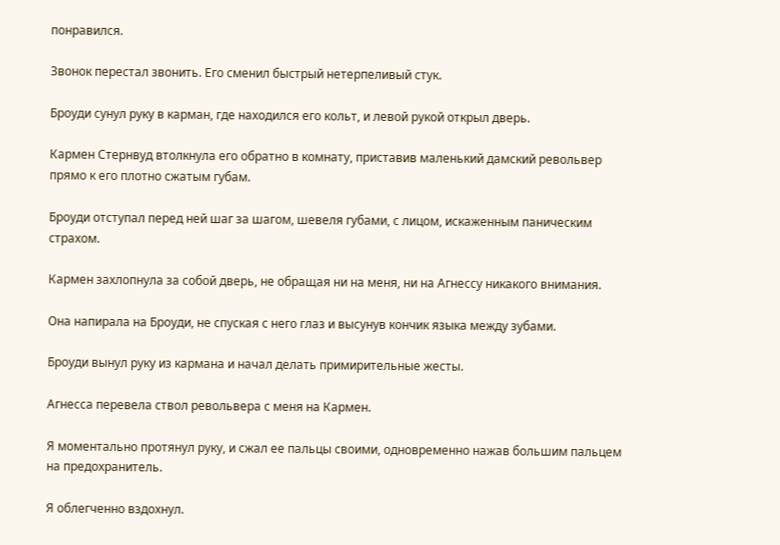понравился.

Звонок перестал звонить. Его сменил быстрый нетерпеливый стук.

Броуди сунул руку в карман, где находился его кольт, и левой рукой открыл дверь.

Кармен Стернвуд втолкнула его обратно в комнату, приставив маленький дамский револьвер прямо к его плотно сжатым губам.

Броуди отступал перед ней шаг за шагом, шевеля губами, с лицом, искаженным паническим страхом.

Кармен захлопнула за собой дверь, не обращая ни на меня, ни на Агнессу никакого внимания.

Она напирала на Броуди, не спуская с него глаз и высунув кончик языка между зубами.

Броуди вынул руку из кармана и начал делать примирительные жесты.

Агнесса перевела ствол револьвера с меня на Кармен.

Я моментально протянул руку, и сжал ее пальцы своими, одновременно нажав большим пальцем на предохранитель.

Я облегченно вздохнул.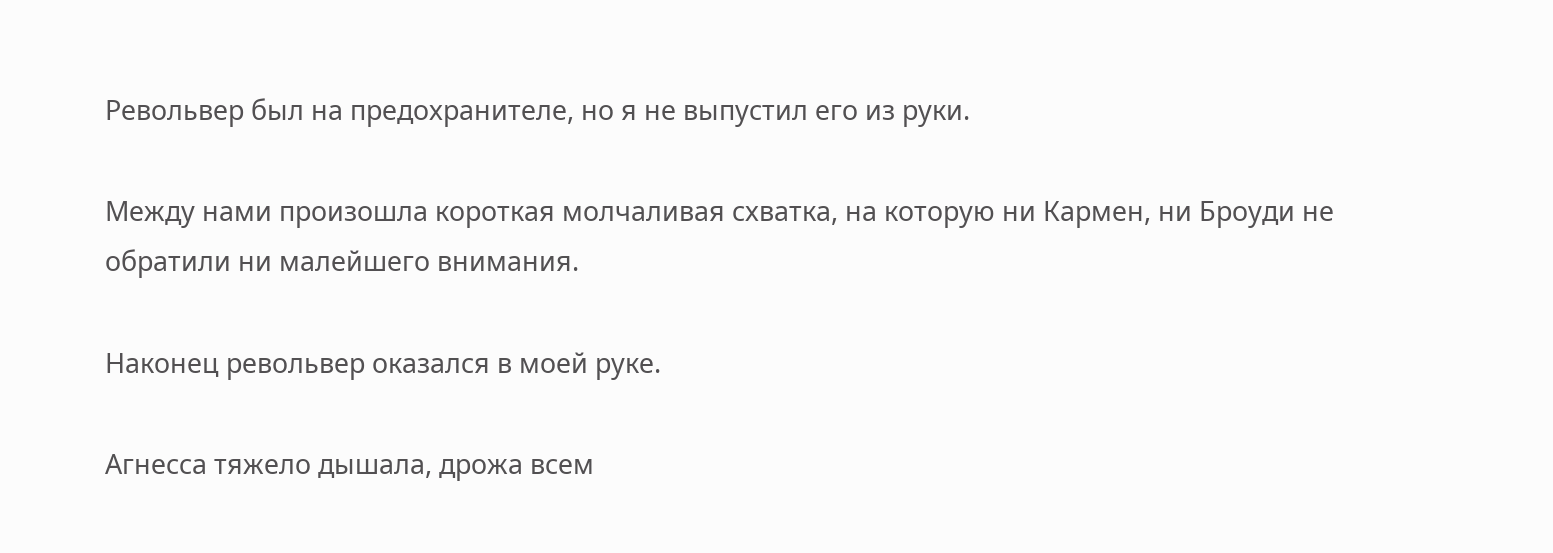Револьвер был на предохранителе, но я не выпустил его из руки.

Между нами произошла короткая молчаливая схватка, на которую ни Кармен, ни Броуди не обратили ни малейшего внимания.

Наконец револьвер оказался в моей руке.

Агнесса тяжело дышала, дрожа всем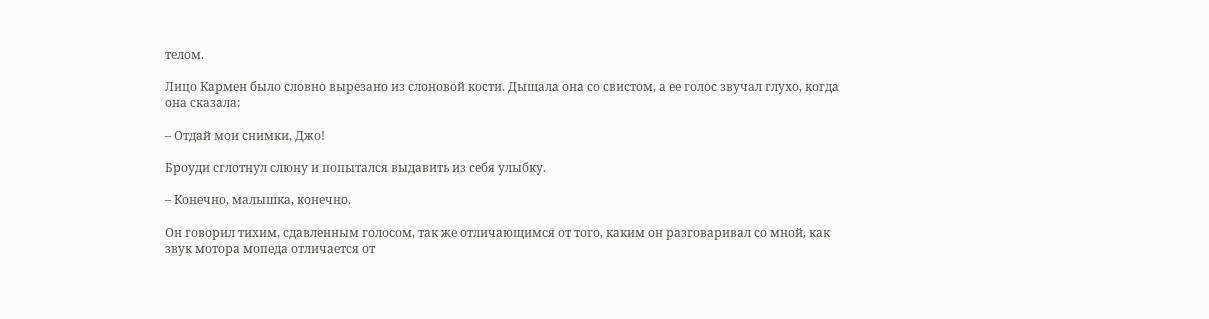телом.

Лицо Кармен было словно вырезано из слоновой кости. Дышала она со свистом, а ее голос звучал глухо, когда она сказала:

– Отдай мои снимки, Джо!

Броуди сглотнул слюну и попытался выдавить из себя улыбку.

– Конечно, малышка, конечно.

Он говорил тихим, сдавленным голосом, так же отличающимся от того, каким он разговаривал со мной, как звук мотора мопеда отличается от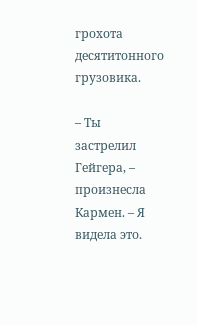грохота десятитонного грузовика.

– Ты застрелил Гейгера, – произнесла Кармен. – Я видела это.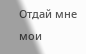Отдай мне мои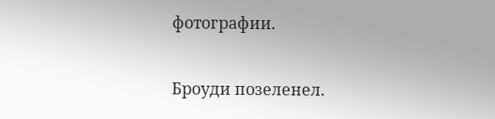фотографии.

Броуди позеленел.